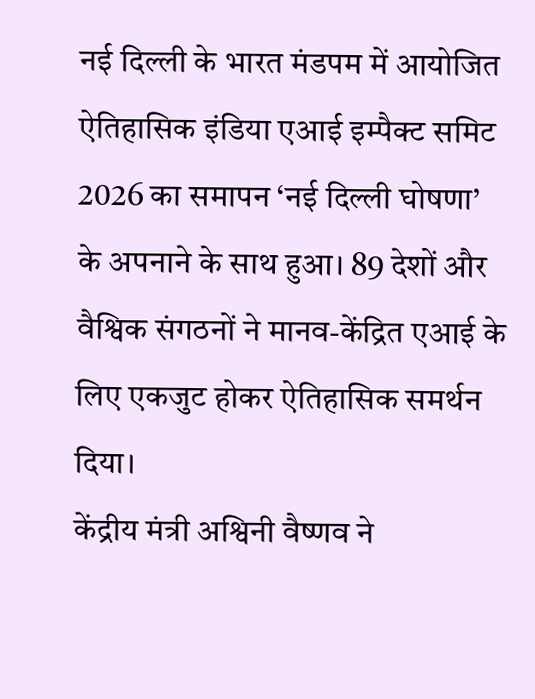नई दिल्ली के भारत मंडपम में आयोजित ऐतिहासिक इंडिया एआई इम्पैक्ट समिट 2026 का समापन ‘नई दिल्ली घोषणा’ के अपनाने के साथ हुआ। 89 देशों और वैश्विक संगठनों ने मानव-केंद्रित एआई के लिए एकजुट होकर ऐतिहासिक समर्थन दिया।
केंद्रीय मंत्री अश्विनी वैष्णव ने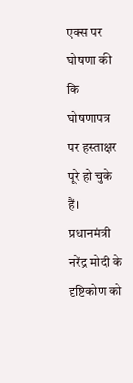एक्स पर घोषणा की कि घोषणापत्र पर हस्ताक्षर पूरे हो चुके हैं। प्रधानमंत्री नरेंद्र मोदी के दृष्टिकोण को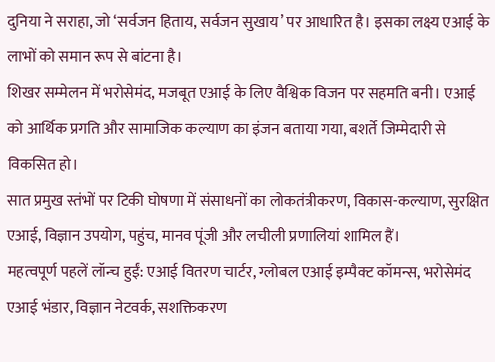दुनिया ने सराहा, जो ‘सर्वजन हिताय, सर्वजन सुखाय’ पर आधारित है। इसका लक्ष्य एआई के लाभों को समान रूप से बांटना है।
शिखर सम्मेलन में भरोसेमंद, मजबूत एआई के लिए वैश्विक विजन पर सहमति बनी। एआई को आर्थिक प्रगति और सामाजिक कल्याण का इंजन बताया गया, बशर्ते जिम्मेदारी से विकसित हो।
सात प्रमुख स्तंभों पर टिकी घोषणा में संसाधनों का लोकतंत्रीकरण, विकास-कल्याण, सुरक्षित एआई, विज्ञान उपयोग, पहुंच, मानव पूंजी और लचीली प्रणालियां शामिल हैं।
महत्वपूर्ण पहलें लॉन्च हुईं: एआई वितरण चार्टर, ग्लोबल एआई इम्पैक्ट कॉमन्स, भरोसेमंद एआई भंडार, विज्ञान नेटवर्क, सशक्तिकरण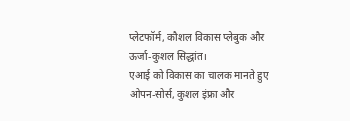प्लेटफॉर्म, कौशल विकास प्लेबुक और ऊर्जा-कुशल सिद्धांत।
एआई को विकास का चालक मानते हुए ओपन-सोर्स, कुशल इंफ्रा और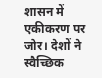शासन में एकीकरण पर जोर। देशों ने स्वैच्छिक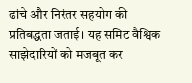ढांचे और निरंतर सहयोग की प्रतिबद्धता जताई। यह समिट वैश्विक साझेदारियों को मजबूत कर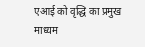एआई को वृद्धि का प्रमुख माध्यम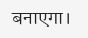बनाएगा।